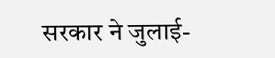सरकार ने जुलाई-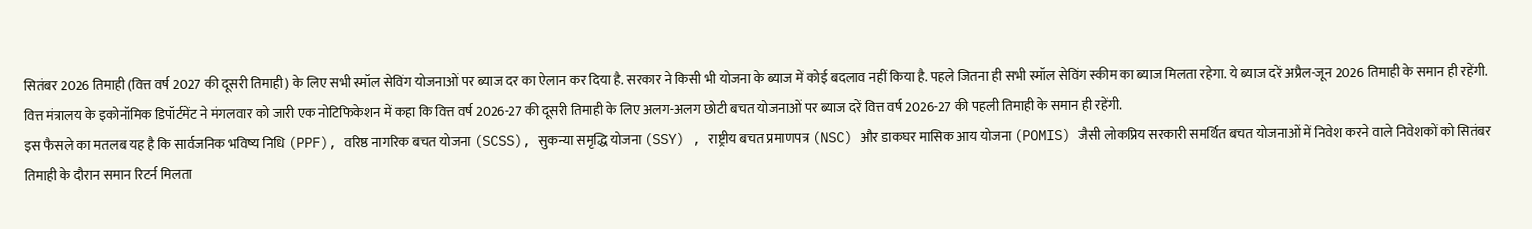सितंबर 2026 तिमाही (वित्त वर्ष 2027 की दूसरी तिमाही) के लिए सभी स्मॉल सेविंग योजनाओं पर ब्याज दर का ऐलान कर दिया है. सरकार ने किसी भी योजना के ब्याज में कोई बदलाव नहीं किया है. पहले जितना ही सभी स्मॉल सेविंग स्कीम का ब्याज मिलता रहेगा. ये ब्याज दरें अप्रैल-जून 2026 तिमाही के समान ही रहेंगी.
वित्त मंत्रालय के इकोनॉमिक डिपॉर्टमेंट ने मंगलवार को जारी एक नोटिफिकेशन में कहा कि वित्त वर्ष 2026-27 की दूसरी तिमाही के लिए अलग-अलग छोटी बचत योजनाओं पर ब्याज दरें वित्त वर्ष 2026-27 की पहली तिमाही के समान ही रहेंगी.
इस फैसले का मतलब यह है कि सार्वजनिक भविष्य निधि (PPF), वरिष्ठ नागरिक बचत योजना (SCSS), सुकन्या समृद्धि योजना (SSY) , राष्ट्रीय बचत प्रमाणपत्र (NSC) और डाकघर मासिक आय योजना (POMIS) जैसी लोकप्रिय सरकारी समर्थित बचत योजनाओं में निवेश करने वाले निवेशकों को सितंबर तिमाही के दौरान समान रिटर्न मिलता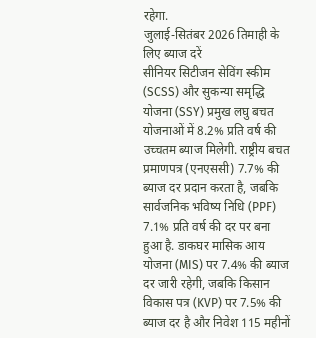रहेगा.
जुलाई-सितंबर 2026 तिमाही के लिए ब्याज दरें
सीनियर सिटीजन सेविंग स्कीम (SCSS) और सुकन्या समृद्धि योजना (SSY) प्रमुख लघु बचत योजनाओं में 8.2% प्रति वर्ष की उच्चतम ब्याज मिलेगी. राष्ट्रीय बचत प्रमाणपत्र (एनएससी) 7.7% की ब्याज दर प्रदान करता है, जबकि सार्वजनिक भविष्य निधि (PPF) 7.1% प्रति वर्ष की दर पर बना हुआ है. डाकघर मासिक आय योजना (MIS) पर 7.4% की ब्याज दर जारी रहेगी, जबकि किसान विकास पत्र (KVP) पर 7.5% की ब्याज दर है और निवेश 115 महीनों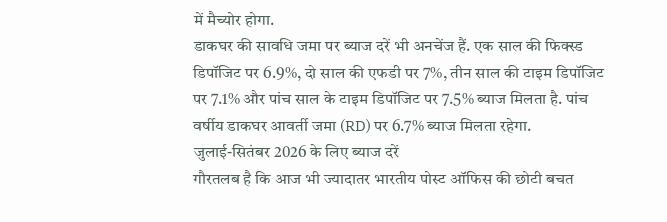में मैच्योर होगा.
डाकघर की सावधि जमा पर ब्याज दरें भी अनचेंज हैं. एक साल की फिक्स्ड डिपॉजिट पर 6.9%, दो साल की एफडी पर 7%, तीन साल की टाइम डिपॉजिट पर 7.1% और पांच साल के टाइम डिपॉजिट पर 7.5% ब्याज मिलता है. पांच वर्षीय डाकघर आवर्ती जमा (RD) पर 6.7% ब्याज मिलता रहेगा.
जुलाई-सितंबर 2026 के लिए ब्याज दरें
गौरतलब है कि आज भी ज्यादातर भारतीय पोस्ट ऑफिस की छोटी बचत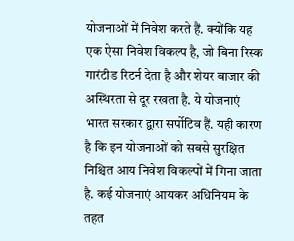योजनाओं में निवेश करते हैं. क्योंकि यह एक ऐसा निवेश विकल्प है, जो बिना रिस्क गारंटीड रिटर्न देता है और शेयर बाजार की अस्थिरता से दूर रखता है. ये योजनाएं भारत सरकार द्वारा सर्पोटिव हैं. यही कारण है कि इन योजनाओं को सबसे सुरक्षित निश्चित आय निवेश विकल्पों में गिना जाता है. कई योजनाएं आयकर अधिनियम के तहत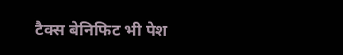टैक्स बेनिफिट भी पेश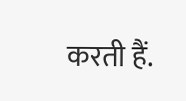करती हैं.